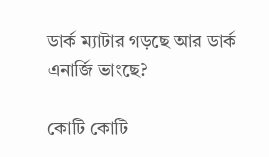ডার্ক ম্যাটার গড়ছে আর ডার্ক এনার্জি ভাংছে?

কোটি কোটি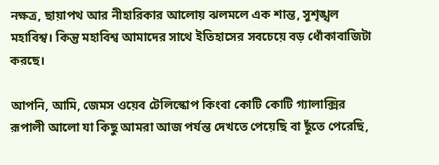নক্ষত্র, ছায়াপথ আর নীহারিকার আলোয় ঝলমলে এক শান্ত, সুশৃঙ্খল মহাবিশ্ব। কিন্তু মহাবিশ্ব আমাদের সাথে ইতিহাসের সবচেয়ে বড় ধোঁকাবাজিটা করছে।

আপনি, আমি, জেমস ওয়েব টেলিস্কোপ কিংবা কোটি কোটি গ্যালাক্সির রূপালী আলো যা কিছু আমরা আজ পর্যন্ত দেখতে পেয়েছি বা ছূঁতে পেরেছি,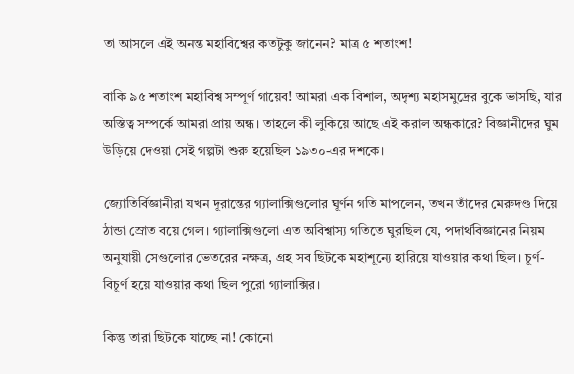তা আসলে এই অনন্ত মহাবিশ্বের কতটুকু জানেন? মাত্র ৫ শতাংশ!

বাকি ৯৫ শতাংশ মহাবিশ্ব সম্পূর্ণ গায়েব! আমরা এক বিশাল, অদৃশ্য মহাসমুদ্রের বুকে ভাসছি, যার অস্তিত্ব সম্পর্কে আমরা প্রায় অন্ধ। তাহলে কী লুকিয়ে আছে এই করাল অন্ধকারে? বিজ্ঞানীদের ঘুম উড়িয়ে দেওয়া সেই গল্পটা শুরু হয়েছিল ১৯৩০-এর দশকে।

জ্যোতির্বিজ্ঞানীরা যখন দূরান্তের গ্যালাক্সিগুলোর ঘূর্ণন গতি মাপলেন, তখন তাঁদের মেরুদণ্ড দিয়ে ঠান্ডা স্রোত বয়ে গেল। গ্যালাক্সিগুলো এত অবিশ্বাস্য গতিতে ঘুরছিল যে, পদার্থবিজ্ঞানের নিয়ম অনুযায়ী সেগুলোর ভেতরের নক্ষত্র, গ্রহ সব ছিটকে মহাশূন্যে হারিয়ে যাওয়ার কথা ছিল। চূর্ণ-বিচূর্ণ হয়ে যাওয়ার কথা ছিল পুরো গ্যালাক্সির।

কিন্তু তারা ছিটকে যাচ্ছে না! কোনো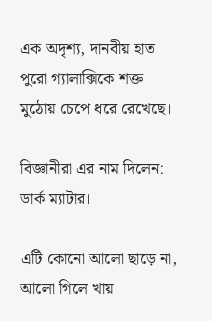এক অদৃশ্য, দানবীয় হাত পুরো গ্যালাক্সিকে শক্ত মুঠোয় চেপে ধরে রেখেছে।

বিজ্ঞানীরা এর নাম দিলেন: ডার্ক ম্যাটার।

এটি কোনো আলো ছাড়ে না, আলো গিলে খায়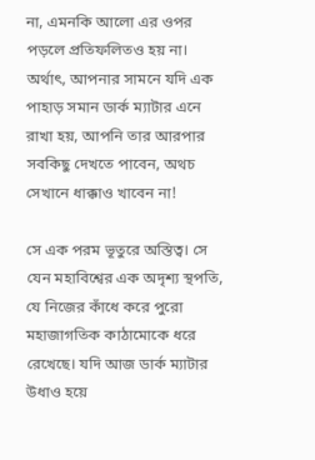না, এমনকি আলো এর ওপর পড়লে প্রতিফলিতও হয় না। অর্থাৎ, আপনার সামনে যদি এক পাহাড় সমান ডার্ক ম্যাটার এনে রাখা হয়, আপনি তার আরপার সবকিছু দেখতে পাবেন, অথচ সেখানে ধাক্কাও খাবেন না!

সে এক পরম ভূতুরে অস্তিত্ব। সে যেন মহাবিশ্বের এক অদৃশ্য স্থপতি, যে নিজের কাঁধে করে পুরো মহাজাগতিক কাঠামোকে ধরে রেখেছে। যদি আজ ডার্ক ম্যাটার উধাও হয়ে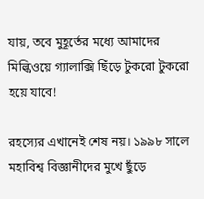যায়, তবে মুহূর্তের মধ্যে আমাদের মিল্কিওয়ে গ্যালাক্সি ছিঁড়ে টুকরো টুকরো হয়ে যাবে!

রহস্যের এখানেই শেষ নয়। ১৯৯৮ সালে মহাবিশ্ব বিজ্ঞানীদের মুখে ছুঁড়ে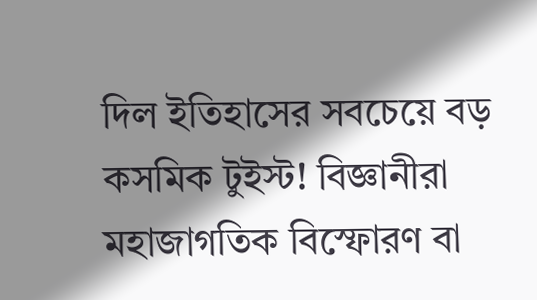দিল ইতিহাসের সবচেয়ে বড় কসমিক টুইস্ট! বিজ্ঞানীরা মহাজাগতিক বিস্ফোরণ বা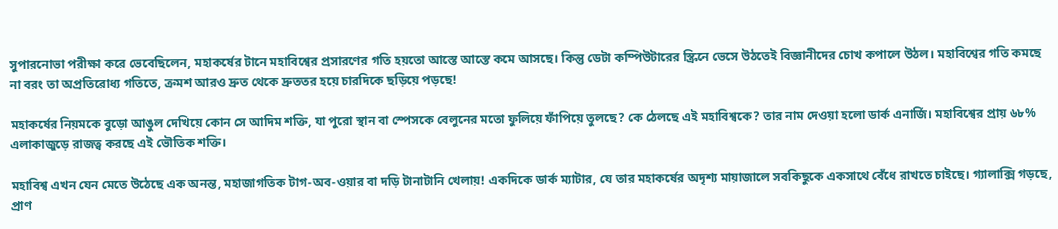সুপারনোভা পরীক্ষা করে ভেবেছিলেন, মহাকর্ষের টানে মহাবিশ্বের প্রসারণের গতি হয়তো আস্তে আস্তে কমে আসছে। কিন্তু ডেটা কম্পিউটারের স্ক্রিনে ভেসে উঠতেই বিজ্ঞানীদের চোখ কপালে উঠল। মহাবিশ্বের গতি কমছে না বরং তা অপ্রতিরোধ্য গতিতে, ক্রমশ আরও দ্রুত থেকে দ্রুততর হয়ে চারদিকে ছড়িয়ে পড়ছে!

মহাকর্ষের নিয়মকে বুড়ো আঙুল দেখিয়ে কোন সে আদিম শক্তি, যা পুরো স্থান বা স্পেসকে বেলুনের মতো ফুলিয়ে ফাঁপিয়ে তুলছে? কে ঠেলছে এই মহাবিশ্বকে? তার নাম দেওয়া হলো ডার্ক এনার্জি। মহাবিশ্বের প্রায় ৬৮% এলাকাজুড়ে রাজত্ব করছে এই ভৌতিক শক্তি।

মহাবিশ্ব এখন যেন মেতে উঠেছে এক অনন্ত, মহাজাগতিক টাগ-অব-ওয়ার বা দড়ি টানাটানি খেলায়! একদিকে ডার্ক ম্যাটার, যে তার মহাকর্ষের অদৃশ্য মায়াজালে সবকিছুকে একসাথে বেঁধে রাখতে চাইছে। গ্যালাক্সি গড়ছে, প্রাণ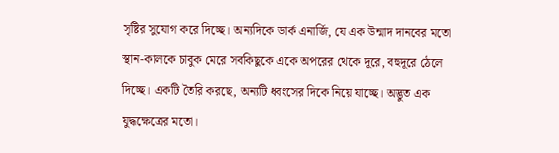সৃষ্টির সুযোগ করে দিচ্ছে। অন্যদিকে ডার্ক এনার্জি, যে এক উন্মাদ দানবের মতো স্থান-কালকে চাবুক মেরে সবকিছুকে একে অপরের থেকে দূরে, বহুদূরে ঠেলে দিচ্ছে। একটি তৈরি করছে, অন্যটি ধ্বংসের দিকে নিয়ে যাচ্ছে। অদ্ভুত এক যুদ্ধক্ষেত্রের মতো।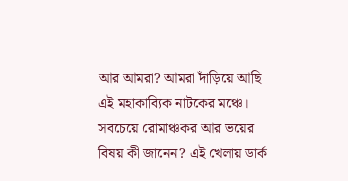আর আমরা? আমরা দাঁড়িয়ে আছি এই মহাকাব্যিক নাটকের মঞ্চে। সবচেয়ে রোমাঞ্চকর আর ভয়ের বিষয় কী জানেন? এই খেলায় ডার্ক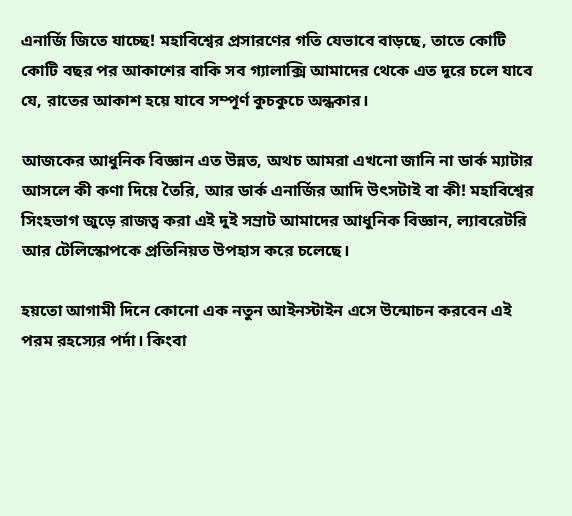এনার্জি জিতে যাচ্ছে! মহাবিশ্বের প্রসারণের গতি যেভাবে বাড়ছে, তাতে কোটি কোটি বছর পর আকাশের বাকি সব গ্যালাক্সি আমাদের থেকে এত দূরে চলে যাবে যে, রাতের আকাশ হয়ে যাবে সম্পূর্ণ কুচকুচে অন্ধকার।

আজকের আধুনিক বিজ্ঞান এত উন্নত, অথচ আমরা এখনো জানি না ডার্ক ম্যাটার আসলে কী কণা দিয়ে তৈরি, আর ডার্ক এনার্জির আদি উৎসটাই বা কী! মহাবিশ্বের সিংহভাগ জুড়ে রাজত্ব করা এই দুই সম্রাট আমাদের আধুনিক বিজ্ঞান, ল্যাবরেটরি আর টেলিস্কোপকে প্রতিনিয়ত উপহাস করে চলেছে।

হয়তো আগামী দিনে কোনো এক নতুন আইনস্টাইন এসে উন্মোচন করবেন এই পরম রহস্যের পর্দা। কিংবা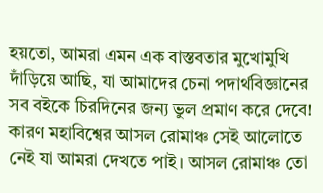হয়তো, আমরা এমন এক বাস্তবতার মুখোমুখি দাঁড়িয়ে আছি, যা আমাদের চেনা পদার্থবিজ্ঞানের সব বইকে চিরদিনের জন্য ভুল প্রমাণ করে দেবে! কারণ মহাবিশ্বের আসল রোমাঞ্চ সেই আলোতে নেই যা আমরা দেখতে পাই। আসল রোমাঞ্চ তো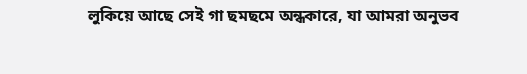লুকিয়ে আছে সেই গা ছমছমে অন্ধকারে, যা আমরা অনুভব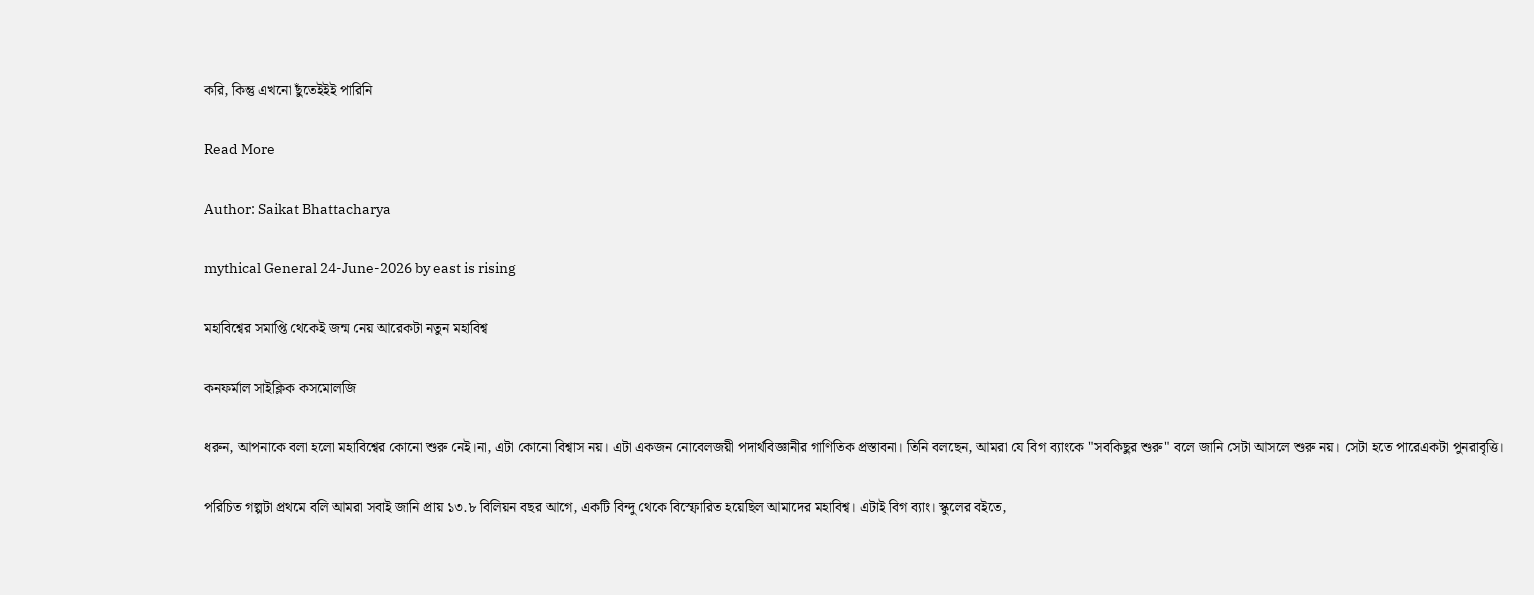করি, কিন্তু এখনো ছুঁতেইইই পারিনি

Read More

Author: Saikat Bhattacharya

mythical General 24-June-2026 by east is rising

মহাবিশ্বের সমাপ্তি থেকেই জন্ম নেয় আরেকটা নতুন মহাবিশ্ব

কনফর্মাল সাইক্লিক কসমোলজি

ধরুন, আপনাকে বলা হলো মহাবিশ্বের কোনো শুরু নেই।না, এটা কোনো বিশ্বাস নয়। এটা একজন নোবেলজয়ী পদার্থবিজ্ঞানীর গাণিতিক প্রস্তাবনা। তিনি বলছেন, আমরা যে বিগ ব্যাংকে "সবকিছুর শুরু" বলে জানি সেটা আসলে শুরু নয়। সেটা হতে পারেএকটা পুনরাবৃত্তি।

পরিচিত গল্পটা প্রথমে বলি আমরা সবাই জানি প্রায় ১৩.৮ বিলিয়ন বছর আগে, একটি বিন্দু থেকে বিস্ফোরিত হয়েছিল আমাদের মহাবিশ্ব। এটাই বিগ ব্যাং। স্কুলের বইতে,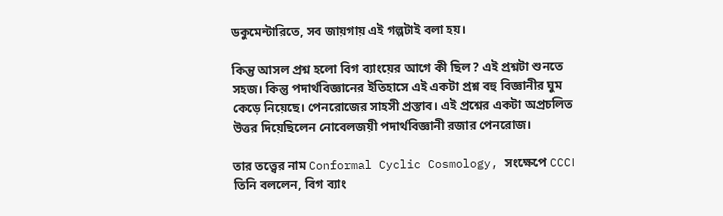ডকুমেন্টারিতে, সব জায়গায় এই গল্পটাই বলা হয়।

কিন্তু আসল প্রশ্ন হলো বিগ ব্যাংয়ের আগে কী ছিল? এই প্রশ্নটা শুনতে সহজ। কিন্তু পদার্থবিজ্ঞানের ইতিহাসে এই একটা প্রশ্ন বহু বিজ্ঞানীর ঘুম কেড়ে নিয়েছে। পেনরোজের সাহসী প্রস্তাব। এই প্রশ্নের একটা অপ্রচলিত উত্তর দিয়েছিলেন নোবেলজয়ী পদার্থবিজ্ঞানী রজার পেনরোজ।

তার তত্ত্বের নাম Conformal Cyclic Cosmology, সংক্ষেপে CCC। তিনি বললেন, বিগ ব্যাং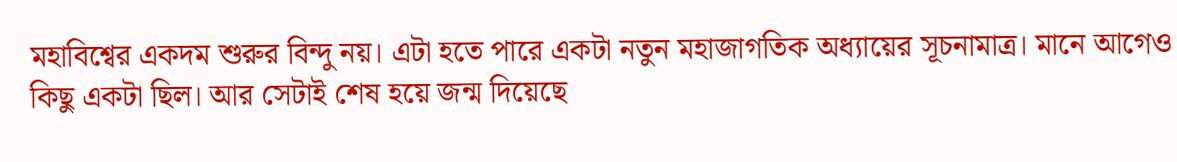মহাবিশ্বের একদম শুরুর বিন্দু নয়। এটা হতে পারে একটা নতুন মহাজাগতিক অধ্যায়ের সূচনামাত্র। মানে আগেও কিছু একটা ছিল। আর সেটাই শেষ হয়ে জন্ম দিয়েছে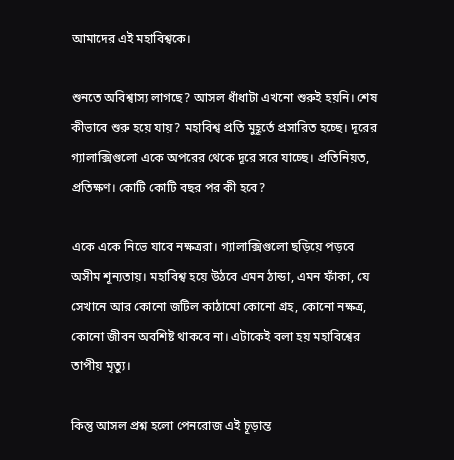আমাদের এই মহাবিশ্বকে।

শুনতে অবিশ্বাস্য লাগছে? আসল ধাঁধাটা এখনো শুরুই হয়নি। শেষ কীভাবে শুরু হয়ে যায়? মহাবিশ্ব প্রতি মুহূর্তে প্রসারিত হচ্ছে। দূরের গ্যালাক্সিগুলো একে অপরের থেকে দূরে সরে যাচ্ছে। প্রতিনিয়ত, প্রতিক্ষণ। কোটি কোটি বছর পর কী হবে?

একে একে নিভে যাবে নক্ষত্ররা। গ্যালাক্সিগুলো ছড়িয়ে পড়বে অসীম শূন্যতায়। মহাবিশ্ব হয়ে উঠবে এমন ঠান্ডা, এমন ফাঁকা, যে সেখানে আর কোনো জটিল কাঠামো কোনো গ্রহ, কোনো নক্ষত্র, কোনো জীবন অবশিষ্ট থাকবে না। এটাকেই বলা হয় মহাবিশ্বের তাপীয় মৃত্যু।

কিন্তু আসল প্রশ্ন হলো পেনরোজ এই চূড়ান্ত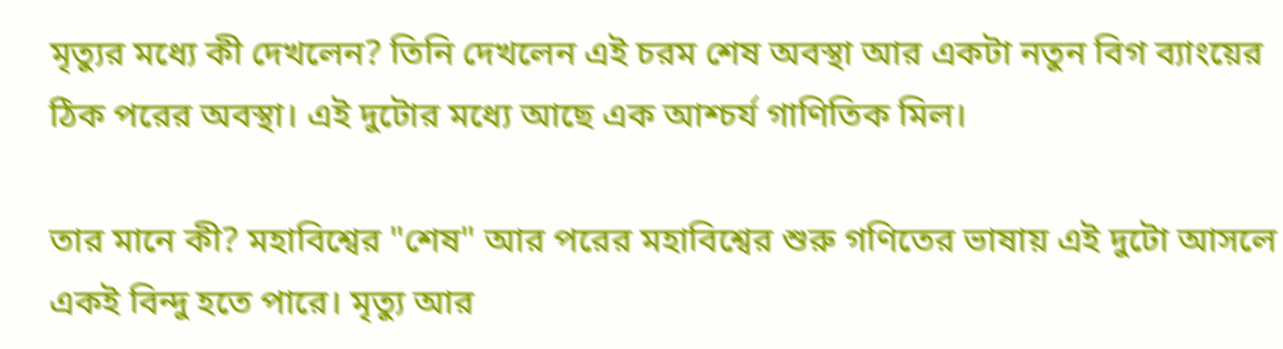মৃত্যুর মধ্যে কী দেখলেন? তিনি দেখলেন এই চরম শেষ অবস্থা আর একটা নতুন বিগ ব্যাংয়ের ঠিক পরের অবস্থা। এই দুটোর মধ্যে আছে এক আশ্চর্য গাণিতিক মিল।

তার মানে কী? মহাবিশ্বের "শেষ" আর পরের মহাবিশ্বের শুরু গণিতের ভাষায় এই দুটো আসলে একই বিন্দু হতে পারে। মৃত্যু আর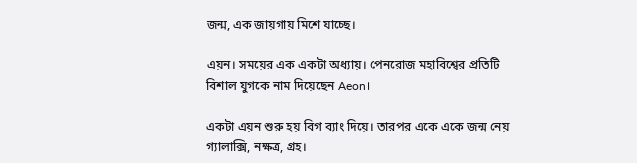জন্ম, এক জায়গায় মিশে যাচ্ছে।

এয়ন। সময়ের এক একটা অধ্যায়। পেনরোজ মহাবিশ্বের প্রতিটি বিশাল যুগকে নাম দিয়েছেন Aeon।

একটা এয়ন শুরু হয় বিগ ব্যাং দিয়ে। তারপর একে একে জন্ম নেয় গ্যালাক্সি, নক্ষত্র, গ্রহ।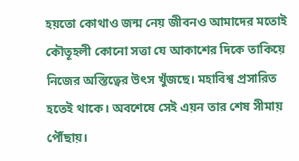হয়তো কোথাও জন্ম নেয় জীবনও আমাদের মতোই কৌতূহলী কোনো সত্তা যে আকাশের দিকে তাকিয়ে নিজের অস্তিত্বের উৎস খুঁজছে। মহাবিশ্ব প্রসারিত হতেই থাকে। অবশেষে সেই এয়ন তার শেষ সীমায় পৌঁছায়।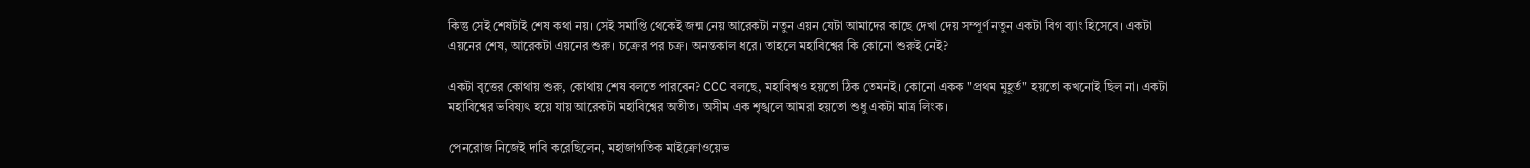কিন্তু সেই শেষটাই শেষ কথা নয়। সেই সমাপ্তি থেকেই জন্ম নেয় আরেকটা নতুন এয়ন যেটা আমাদের কাছে দেখা দেয় সম্পূর্ণ নতুন একটা বিগ ব্যাং হিসেবে। একটা এয়নের শেষ, আরেকটা এয়নের শুরু। চক্রের পর চক্র। অনন্তকাল ধরে। তাহলে মহাবিশ্বের কি কোনো শুরুই নেই?

একটা বৃত্তের কোথায় শুরু, কোথায় শেষ বলতে পারবেন? CCC বলছে, মহাবিশ্বও হয়তো ঠিক তেমনই। কোনো একক "প্রথম মুহূর্ত" হয়তো কখনোই ছিল না। একটা মহাবিশ্বের ভবিষ্যৎ হয়ে যায় আরেকটা মহাবিশ্বের অতীত। অসীম এক শৃঙ্খলে আমরা হয়তো শুধু একটা মাত্র লিংক।

পেনরোজ নিজেই দাবি করেছিলেন, মহাজাগতিক মাইক্রোওয়েভ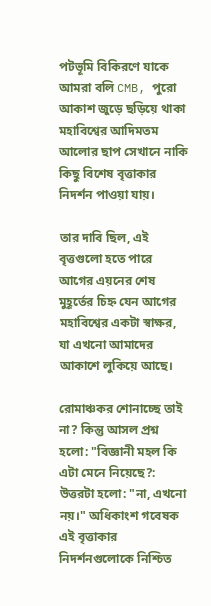পটভূমি বিকিরণে যাকে আমরা বলি CMB, পুরো আকাশ জুড়ে ছড়িয়ে থাকা মহাবিশ্বের আদিমতম আলোর ছাপ সেখানে নাকি কিছু বিশেষ বৃত্তাকার নিদর্শন পাওয়া যায়।

তার দাবি ছিল, এই বৃত্তগুলো হতে পারে আগের এয়নের শেষ মুহূর্তের চিহ্ন যেন আগের মহাবিশ্বের একটা স্বাক্ষর, যা এখনো আমাদের আকাশে লুকিয়ে আছে।

রোমাঞ্চকর শোনাচ্ছে তাই না? কিন্তু আসল প্রশ্ন হলো: "বিজ্ঞানী মহল কি এটা মেনে নিয়েছে?: উত্তরটা হলো: "না, এখনো নয়।" অধিকাংশ গবেষক এই বৃত্তাকার নিদর্শনগুলোকে নিশ্চিত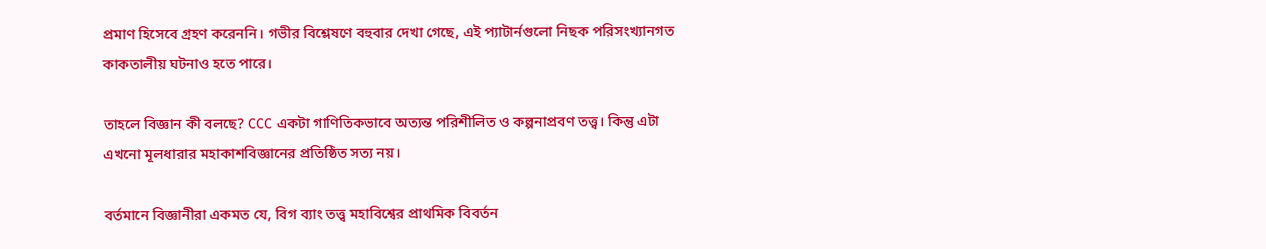প্রমাণ হিসেবে গ্রহণ করেননি। গভীর বিশ্লেষণে বহুবার দেখা গেছে, এই প্যাটার্নগুলো নিছক পরিসংখ্যানগত কাকতালীয় ঘটনাও হতে পারে।

তাহলে বিজ্ঞান কী বলছে? CCC একটা গাণিতিকভাবে অত্যন্ত পরিশীলিত ও কল্পনাপ্রবণ তত্ত্ব। কিন্তু এটা এখনো মূলধারার মহাকাশবিজ্ঞানের প্রতিষ্ঠিত সত্য নয়।

বর্তমানে বিজ্ঞানীরা একমত যে, বিগ ব্যাং তত্ত্ব মহাবিশ্বের প্রাথমিক বিবর্তন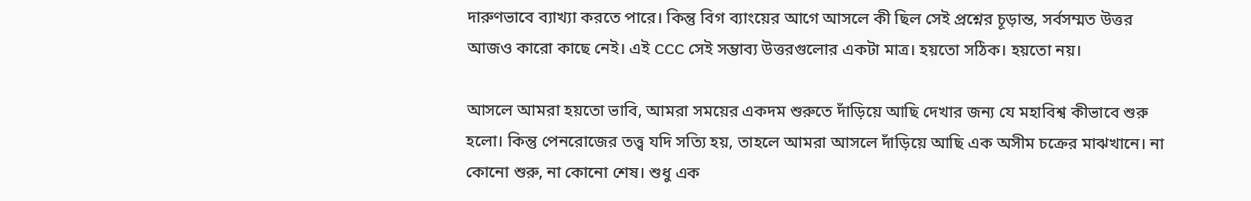দারুণভাবে ব্যাখ্যা করতে পারে। কিন্তু বিগ ব্যাংয়ের আগে আসলে কী ছিল সেই প্রশ্নের চূড়ান্ত, সর্বসম্মত উত্তর আজও কারো কাছে নেই। এই CCC সেই সম্ভাব্য উত্তরগুলোর একটা মাত্র। হয়তো সঠিক। হয়তো নয়।

আসলে আমরা হয়তো ভাবি, আমরা সময়ের একদম শুরুতে দাঁড়িয়ে আছি দেখার জন্য যে মহাবিশ্ব কীভাবে শুরু হলো। কিন্তু পেনরোজের তত্ত্ব যদি সত্যি হয়, তাহলে আমরা আসলে দাঁড়িয়ে আছি এক অসীম চক্রের মাঝখানে। না কোনো শুরু, না কোনো শেষ। শুধু এক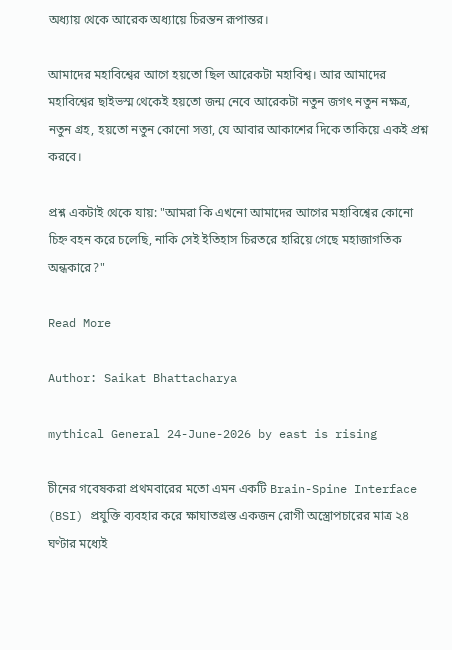অধ্যায় থেকে আরেক অধ্যায়ে চিরন্তন রূপান্তর।

আমাদের মহাবিশ্বের আগে হয়তো ছিল আরেকটা মহাবিশ্ব। আর আমাদের মহাবিশ্বের ছাইভস্ম থেকেই হয়তো জন্ম নেবে আরেকটা নতুন জগৎ নতুন নক্ষত্র, নতুন গ্রহ, হয়তো নতুন কোনো সত্তা, যে আবার আকাশের দিকে তাকিয়ে একই প্রশ্ন করবে।

প্রশ্ন একটাই থেকে যায়: "আমরা কি এখনো আমাদের আগের মহাবিশ্বের কোনো চিহ্ন বহন করে চলেছি, নাকি সেই ইতিহাস চিরতরে হারিয়ে গেছে মহাজাগতিক অন্ধকারে?"

Read More

Author: Saikat Bhattacharya

mythical General 24-June-2026 by east is rising

চীনের গবেষকরা প্রথমবারের মতো এমন একটি Brain-Spine Interface (BSI) প্রযুক্তি ব্যবহার করে ক্ষাঘাতগ্রস্ত একজন রোগী অস্ত্রোপচারের মাত্র ২৪ ঘণ্টার মধ্যেই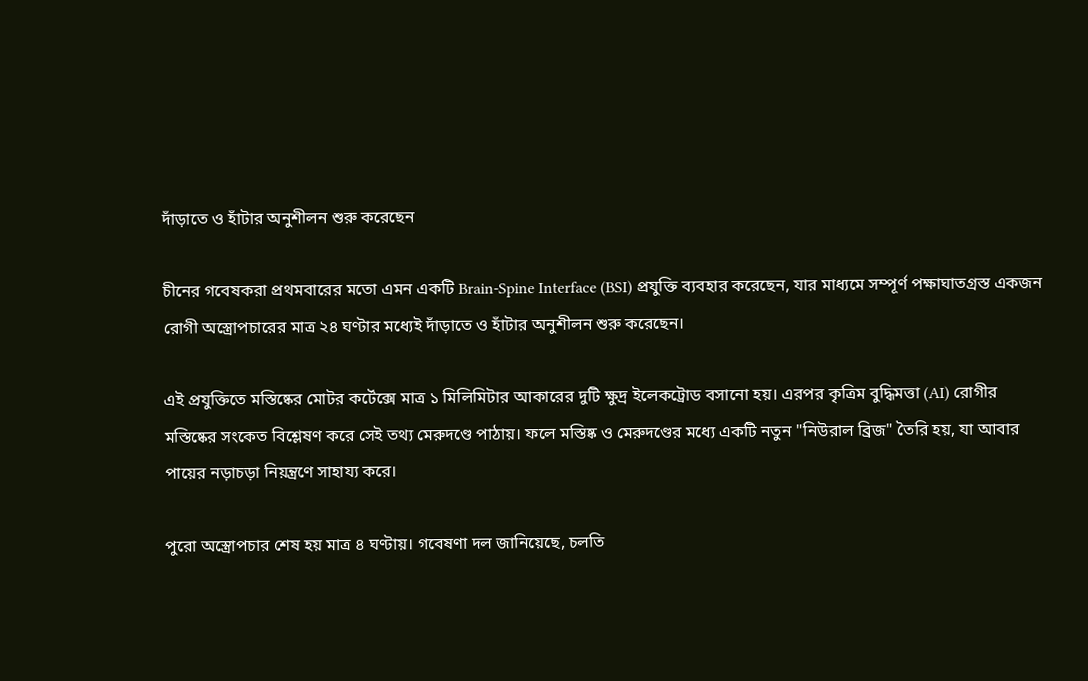দাঁড়াতে ও হাঁটার অনুশীলন শুরু করেছেন

চীনের গবেষকরা প্রথমবারের মতো এমন একটি Brain-Spine Interface (BSI) প্রযুক্তি ব্যবহার করেছেন, যার মাধ্যমে সম্পূর্ণ পক্ষাঘাতগ্রস্ত একজন রোগী অস্ত্রোপচারের মাত্র ২৪ ঘণ্টার মধ্যেই দাঁড়াতে ও হাঁটার অনুশীলন শুরু করেছেন।

এই প্রযুক্তিতে মস্তিষ্কের মোটর কর্টেক্সে মাত্র ১ মিলিমিটার আকারের দুটি ক্ষুদ্র ইলেকট্রোড বসানো হয়। এরপর কৃত্রিম বুদ্ধিমত্তা (AI) রোগীর মস্তিষ্কের সংকেত বিশ্লেষণ করে সেই তথ্য মেরুদণ্ডে পাঠায়। ফলে মস্তিষ্ক ও মেরুদণ্ডের মধ্যে একটি নতুন "নিউরাল ব্রিজ" তৈরি হয়, যা আবার পায়ের নড়াচড়া নিয়ন্ত্রণে সাহায্য করে।

পুরো অস্ত্রোপচার শেষ হয় মাত্র ৪ ঘণ্টায়। গবেষণা দল জানিয়েছে, চলতি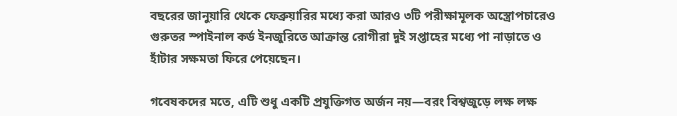বছরের জানুয়ারি থেকে ফেব্রুয়ারির মধ্যে করা আরও ৩টি পরীক্ষামূলক অস্ত্রোপচারেও গুরুতর স্পাইনাল কর্ড ইনজুরিতে আক্রান্ত রোগীরা দুই সপ্তাহের মধ্যে পা নাড়াতে ও হাঁটার সক্ষমতা ফিরে পেয়েছেন।

গবেষকদের মতে, এটি শুধু একটি প্রযুক্তিগত অর্জন নয়—বরং বিশ্বজুড়ে লক্ষ লক্ষ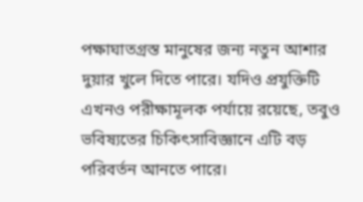পক্ষাঘাতগ্রস্ত মানুষের জন্য নতুন আশার দুয়ার খুলে দিতে পারে। যদিও প্রযুক্তিটি এখনও পরীক্ষামূলক পর্যায়ে রয়েছে, তবুও ভবিষ্যতের চিকিৎসাবিজ্ঞানে এটি বড় পরিবর্তন আনতে পারে।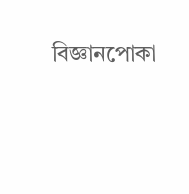বিজ্ঞানপোকা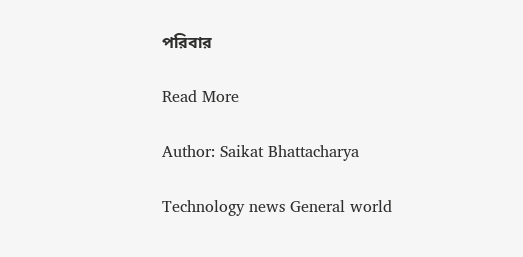পরিবার

Read More

Author: Saikat Bhattacharya

Technology news General world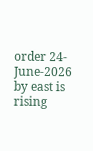order 24-June-2026 by east is rising